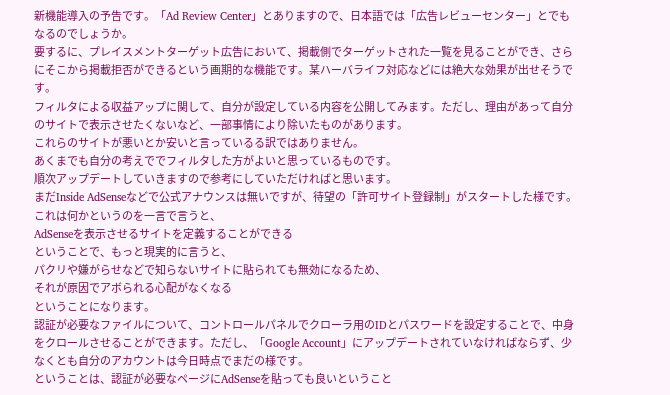新機能導入の予告です。「Ad Review Center」とありますので、日本語では「広告レビューセンター」とでもなるのでしょうか。
要するに、プレイスメントターゲット広告において、掲載側でターゲットされた一覧を見ることができ、さらにそこから掲載拒否ができるという画期的な機能です。某ハーバライフ対応などには絶大な効果が出せそうです。
フィルタによる収益アップに関して、自分が設定している内容を公開してみます。ただし、理由があって自分のサイトで表示させたくないなど、一部事情により除いたものがあります。
これらのサイトが悪いとか安いと言っているる訳ではありません。
あくまでも自分の考えででフィルタした方がよいと思っているものです。
順次アップデートしていきますので参考にしていただければと思います。
まだInside AdSenseなどで公式アナウンスは無いですが、待望の「許可サイト登録制」がスタートした様です。これは何かというのを一言で言うと、
AdSenseを表示させるサイトを定義することができる
ということで、もっと現実的に言うと、
パクリや嫌がらせなどで知らないサイトに貼られても無効になるため、
それが原因でアボられる心配がなくなる
ということになります。
認証が必要なファイルについて、コントロールパネルでクローラ用のIDとパスワードを設定することで、中身をクロールさせることができます。ただし、「Google Account」にアップデートされていなければならず、少なくとも自分のアカウントは今日時点でまだの様です。
ということは、認証が必要なページにAdSenseを貼っても良いということ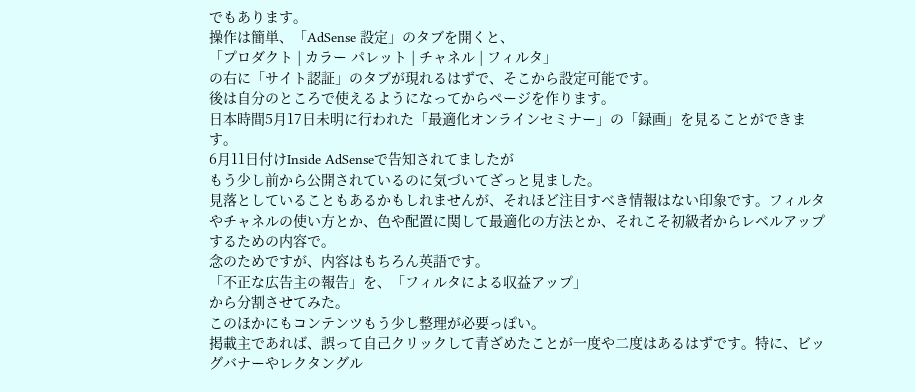でもあります。
操作は簡単、「AdSense 設定」のタブを開くと、
「プロダクト | カラー パレット | チャネル | フィルタ」
の右に「サイト認証」のタブが現れるはずで、そこから設定可能です。
後は自分のところで使えるようになってからページを作ります。
日本時間5月17日未明に行われた「最適化オンラインセミナー」の「録画」を見ることができます。
6月11日付けInside AdSenseで告知されてましたが
もう少し前から公開されているのに気づいてざっと見ました。
見落としていることもあるかもしれませんが、それほど注目すべき情報はない印象です。フィルタやチャネルの使い方とか、色や配置に関して最適化の方法とか、それこそ初級者からレベルアップするための内容で。
念のためですが、内容はもちろん英語です。
「不正な広告主の報告」を、「フィルタによる収益アップ」
から分割させてみた。
このほかにもコンテンツもう少し整理が必要っぽい。
掲載主であれば、誤って自己クリックして青ざめたことが一度や二度はあるはずです。特に、ビッグバナーやレクタングル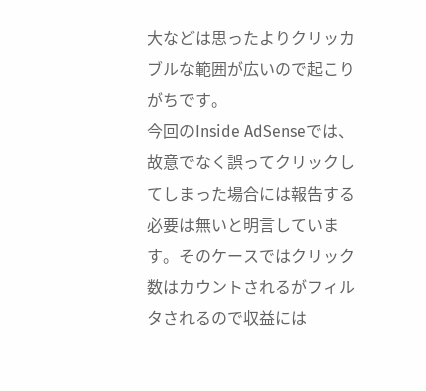大などは思ったよりクリッカブルな範囲が広いので起こりがちです。
今回のInside AdSenseでは、故意でなく誤ってクリックしてしまった場合には報告する必要は無いと明言しています。そのケースではクリック数はカウントされるがフィルタされるので収益には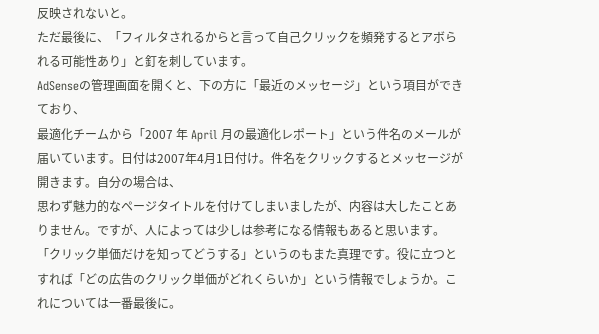反映されないと。
ただ最後に、「フィルタされるからと言って自己クリックを頻発するとアボられる可能性あり」と釘を刺しています。
AdSenseの管理画面を開くと、下の方に「最近のメッセージ」という項目ができており、
最適化チームから「2007 年 April 月の最適化レポート」という件名のメールが届いています。日付は2007年4月1日付け。件名をクリックするとメッセージが開きます。自分の場合は、
思わず魅力的なページタイトルを付けてしまいましたが、内容は大したことありません。ですが、人によっては少しは参考になる情報もあると思います。
「クリック単価だけを知ってどうする」というのもまた真理です。役に立つとすれば「どの広告のクリック単価がどれくらいか」という情報でしょうか。これについては一番最後に。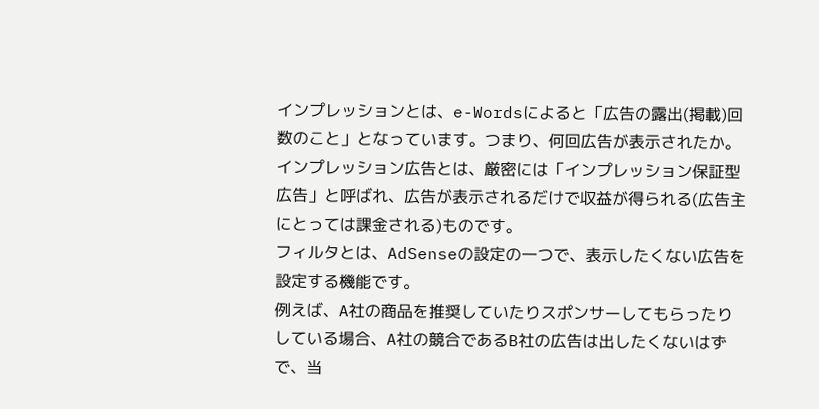インプレッションとは、e-Wordsによると「広告の露出(掲載)回数のこと」となっています。つまり、何回広告が表示されたか。インプレッション広告とは、厳密には「インプレッション保証型広告」と呼ばれ、広告が表示されるだけで収益が得られる(広告主にとっては課金される)ものです。
フィルタとは、AdSenseの設定の一つで、表示したくない広告を設定する機能です。
例えば、A社の商品を推奨していたりスポンサーしてもらったりしている場合、A社の競合であるB社の広告は出したくないはずで、当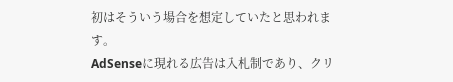初はそういう場合を想定していたと思われます。
AdSenseに現れる広告は入札制であり、クリ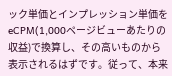ック単価とインプレッション単価をeCPM(1,000ページビューあたりの収益)で換算し、その高いものから表示されるはずです。従って、本来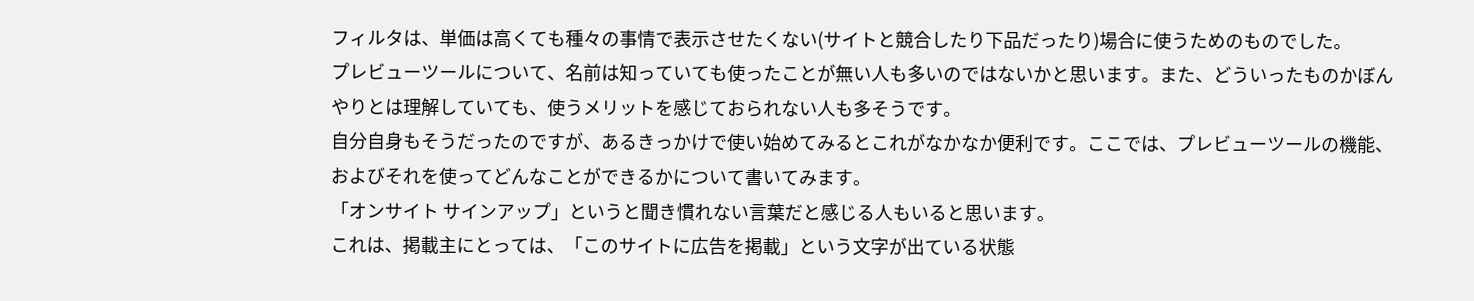フィルタは、単価は高くても種々の事情で表示させたくない(サイトと競合したり下品だったり)場合に使うためのものでした。
プレビューツールについて、名前は知っていても使ったことが無い人も多いのではないかと思います。また、どういったものかぼんやりとは理解していても、使うメリットを感じておられない人も多そうです。
自分自身もそうだったのですが、あるきっかけで使い始めてみるとこれがなかなか便利です。ここでは、プレビューツールの機能、およびそれを使ってどんなことができるかについて書いてみます。
「オンサイト サインアップ」というと聞き慣れない言葉だと感じる人もいると思います。
これは、掲載主にとっては、「このサイトに広告を掲載」という文字が出ている状態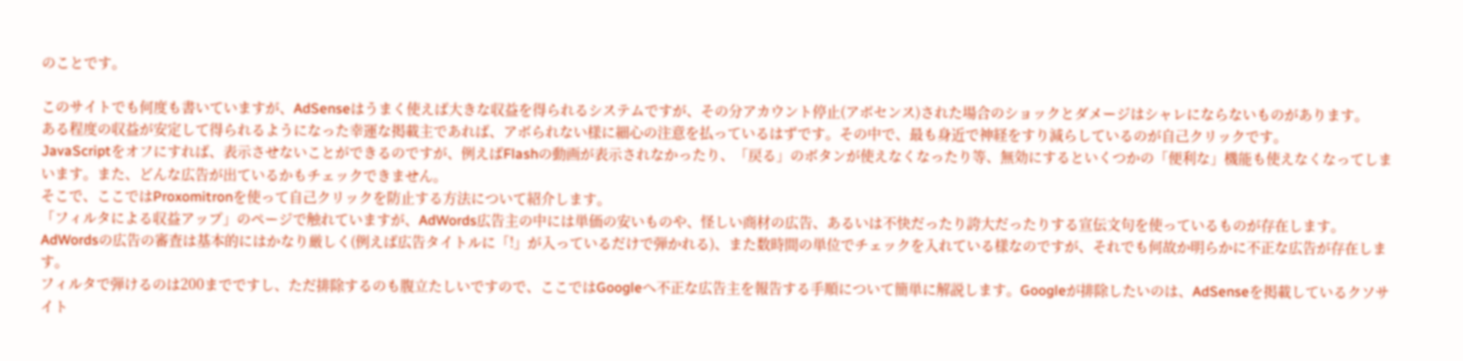のことです。

このサイトでも何度も書いていますが、AdSenseはうまく使えば大きな収益を得られるシステムですが、その分アカウント停止(アボセンス)された場合のショックとダメージはシャレにならないものがあります。
ある程度の収益が安定して得られるようになった幸運な掲載主であれば、アボられない様に細心の注意を払っているはずです。その中で、最も身近で神経をすり減らしているのが自己クリックです。
JavaScriptをオフにすれば、表示させないことができるのですが、例えばFlashの動画が表示されなかったり、「戻る」のボタンが使えなくなったり等、無効にするといくつかの「便利な」機能も使えなくなってしまいます。また、どんな広告が出ているかもチェックできません。
そこで、ここではProxomitronを使って自己クリックを防止する方法について紹介します。
「フィルタによる収益アップ」のページで触れていますが、AdWords広告主の中には単価の安いものや、怪しい商材の広告、あるいは不快だったり誇大だったりする宣伝文句を使っているものが存在します。
AdWordsの広告の審査は基本的にはかなり厳しく(例えば広告タイトルに「!」が入っているだけで弾かれる)、また数時間の単位でチェックを入れている様なのですが、それでも何故か明らかに不正な広告が存在します。
フィルタで弾けるのは200までですし、ただ排除するのも腹立たしいですので、ここではGoogleへ不正な広告主を報告する手順について簡単に解説します。Googleが排除したいのは、AdSenseを掲載しているクソサイト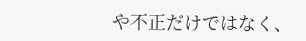や不正だけではなく、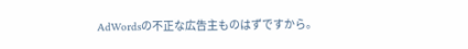AdWordsの不正な広告主ものはずですから。